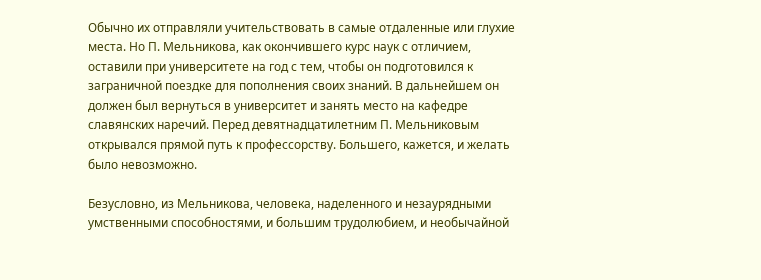Обычно их отправляли учительствовать в самые отдаленные или глухие места. Но П. Мельникова, как окончившего курс наук с отличием, оставили при университете на год с тем, чтобы он подготовился к заграничной поездке для пополнения своих знаний. В дальнейшем он должен был вернуться в университет и занять место на кафедре славянских наречий. Перед девятнадцатилетним П. Мельниковым открывался прямой путь к профессорству. Большего, кажется, и желать было невозможно.

Безусловно, из Мельникова, человека, наделенного и незаурядными умственными способностями, и большим трудолюбием, и необычайной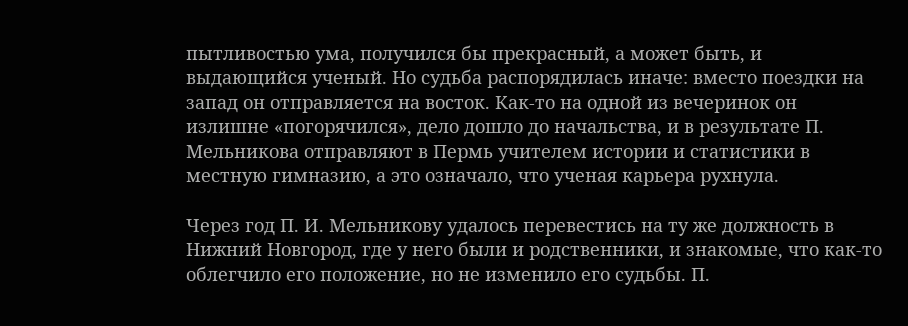пытливостью ума, получился бы прекрасный, а может быть, и выдающийся ученый. Но судьба распорядилась иначе: вместо поездки на запад он отправляется на восток. Как-то на одной из вечеринок он излишне «погорячился», дело дошло до начальства, и в результате П. Мельникова отправляют в Пермь учителем истории и статистики в местную гимназию, а это означало, что ученая карьера рухнула.

Через год П. И. Мельникову удалось перевестись на ту же должность в Нижний Новгород, где у него были и родственники, и знакомые, что как-то облегчило его положение, но не изменило его судьбы. П.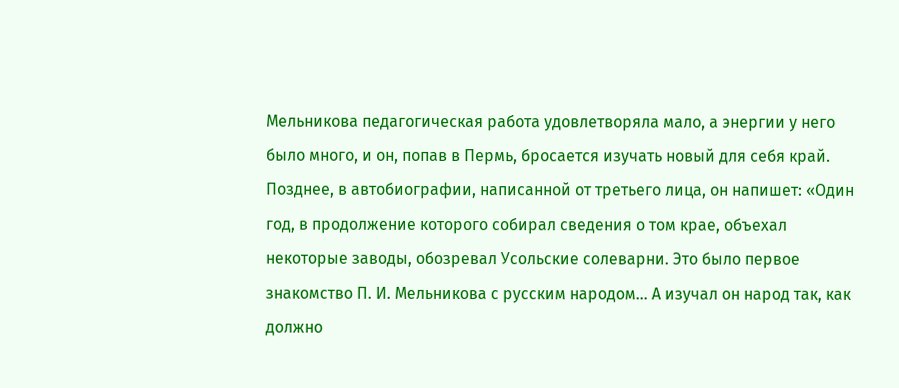Мельникова педагогическая работа удовлетворяла мало, а энергии у него было много, и он, попав в Пермь, бросается изучать новый для себя край. Позднее, в автобиографии, написанной от третьего лица, он напишет: «Один год, в продолжение которого собирал сведения о том крае, объехал некоторые заводы, обозревал Усольские солеварни. Это было первое знакомство П. И. Мельникова с русским народом… А изучал он народ так, как должно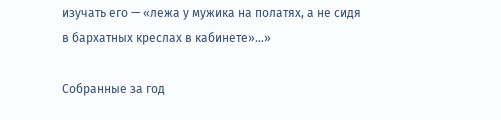изучать его — «лежа у мужика на полатях, а не сидя в бархатных креслах в кабинете»…»

Собранные за год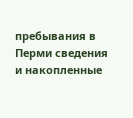пребывания в Перми сведения и накопленные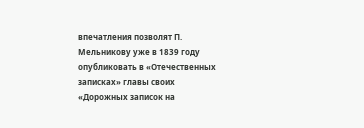впечатления позволят П. Мельникову уже в 1839 году опубликовать в «Отечественных записках» главы своих «Дорожных записок на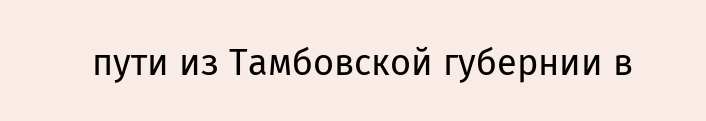пути из Тамбовской губернии в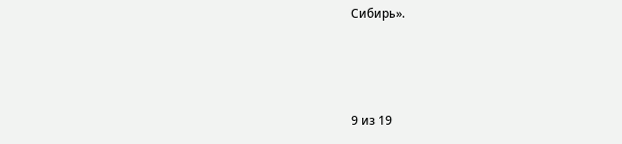Сибирь».



9 из 19